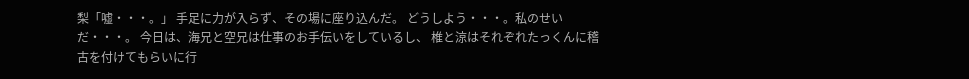梨「嘘・・・。」 手足に力が入らず、その場に座り込んだ。 どうしよう・・・。私のせいだ・・・。 今日は、海兄と空兄は仕事のお手伝いをしているし、 椎と涼はそれぞれたっくんに稽古を付けてもらいに行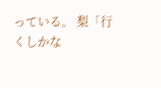っている。 梨「行くしかな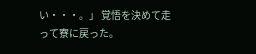い・・・。」 覚悟を決めて走って寮に戻った。